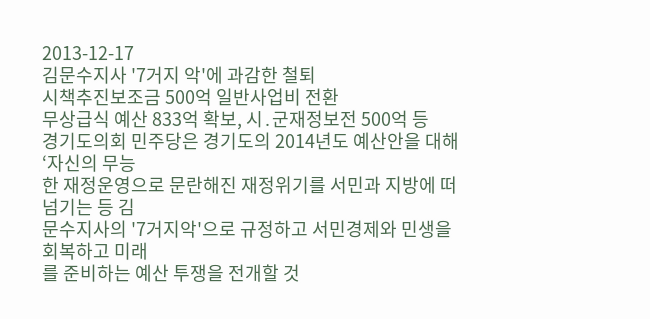2013-12-17
김문수지사 '7거지 악'에 과감한 철퇴
시책추진보조금 500억 일반사업비 전환
무상급식 예산 833억 확보, 시․군재정보전 500억 등
경기도의회 민주당은 경기도의 2014년도 예산안을 대해 ‘자신의 무능
한 재정운영으로 문란해진 재정위기를 서민과 지방에 떠넘기는 등 김
문수지사의 '7거지악'으로 규정하고 서민경제와 민생을 회복하고 미래
를 준비하는 예산 투쟁을 전개할 것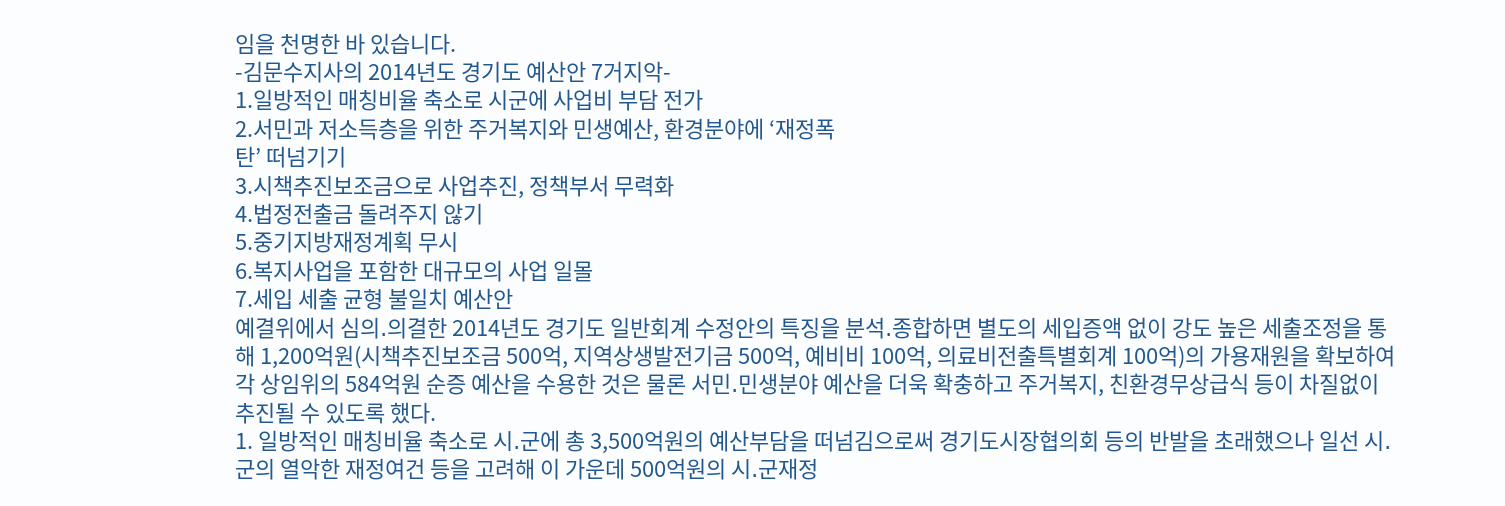임을 천명한 바 있습니다.
-김문수지사의 2014년도 경기도 예산안 7거지악-
1.일방적인 매칭비율 축소로 시군에 사업비 부담 전가
2.서민과 저소득층을 위한 주거복지와 민생예산, 환경분야에 ‘재정폭
탄’ 떠넘기기
3.시책추진보조금으로 사업추진, 정책부서 무력화
4.법정전출금 돌려주지 않기
5.중기지방재정계획 무시
6.복지사업을 포함한 대규모의 사업 일몰
7.세입 세출 균형 불일치 예산안
예결위에서 심의․의결한 2014년도 경기도 일반회계 수정안의 특징을 분석․종합하면 별도의 세입증액 없이 강도 높은 세출조정을 통해 1,200억원(시책추진보조금 500억, 지역상생발전기금 500억, 예비비 100억, 의료비전출특별회계 100억)의 가용재원을 확보하여 각 상임위의 584억원 순증 예산을 수용한 것은 물론 서민․민생분야 예산을 더욱 확충하고 주거복지, 친환경무상급식 등이 차질없이 추진될 수 있도록 했다.
1. 일방적인 매칭비율 축소로 시․군에 총 3,500억원의 예산부담을 떠넘김으로써 경기도시장협의회 등의 반발을 초래했으나 일선 시․군의 열악한 재정여건 등을 고려해 이 가운데 500억원의 시․군재정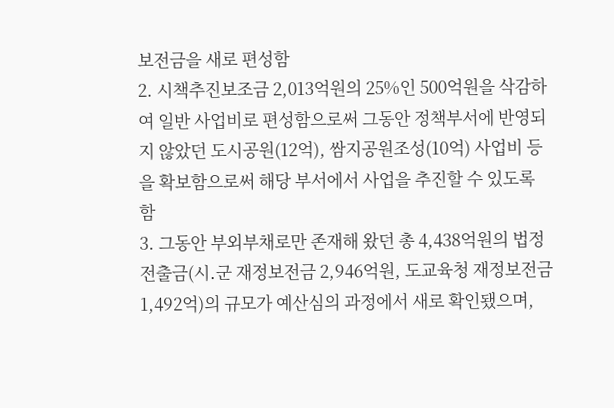보전금을 새로 편성함
2. 시책추진보조금 2,013억원의 25%인 500억원을 삭감하여 일반 사업비로 편성함으로써 그동안 정책부서에 반영되지 않았던 도시공원(12억), 쌈지공원조성(10억) 사업비 등을 확보함으로써 해당 부서에서 사업을 추진할 수 있도록 함
3. 그동안 부외부채로만 존재해 왔던 총 4,438억원의 법정 전출금(시․군 재정보전금 2,946억원, 도교육청 재정보전금 1,492억)의 규모가 예산심의 과정에서 새로 확인됐으며,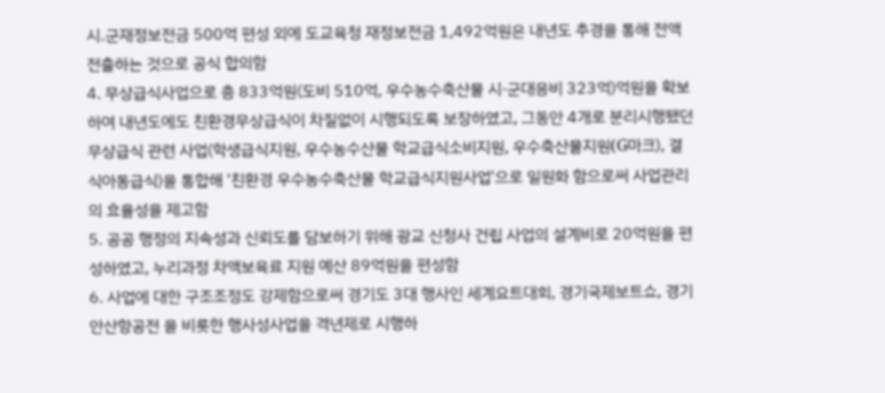시․군재정보전금 500억 편성 외에 도교육청 재정보전금 1,492억원은 내년도 추경을 통해 전액 전출하는 것으로 공식 합의함
4. 무상급식사업으로 총 833억원(도비 510억, 우수농수축산물 시·군대응비 323억)억원을 확보하여 내년도에도 친환경무상급식이 차질없이 시행되도록 보장하였고, 그동안 4개로 분리시행됐던 무상급식 관련 사업(학생급식지원, 우수농수산물 학교급식소비지원, 우수축산물지원(G마크), 결식아동급식)을 통합해 '친환경 우수농수축산물 학교급식지원사업'으로 일원화 함으로써 사업관리의 효율성을 제고함
5. 공공 행정의 지속성과 신뢰도를 담보하기 위해 광교 신청사 건립 사업의 설계비로 20억원을 편성하였고, 누리과정 차액보육료 지원 예산 89억원을 편성함
6. 사업에 대한 구조조정도 강제함으로써 경기도 3대 행사인 세계요트대회, 경기국제보트쇼, 경기안산항공전 을 비롯한 행사성사업을 격년제로 시행하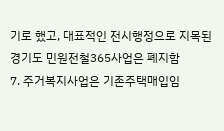기로 했고, 대표적인 전시행정으로 지목된 경기도 민원전철365사업은 폐지함
7. 주거복지사업은 기존주택매입임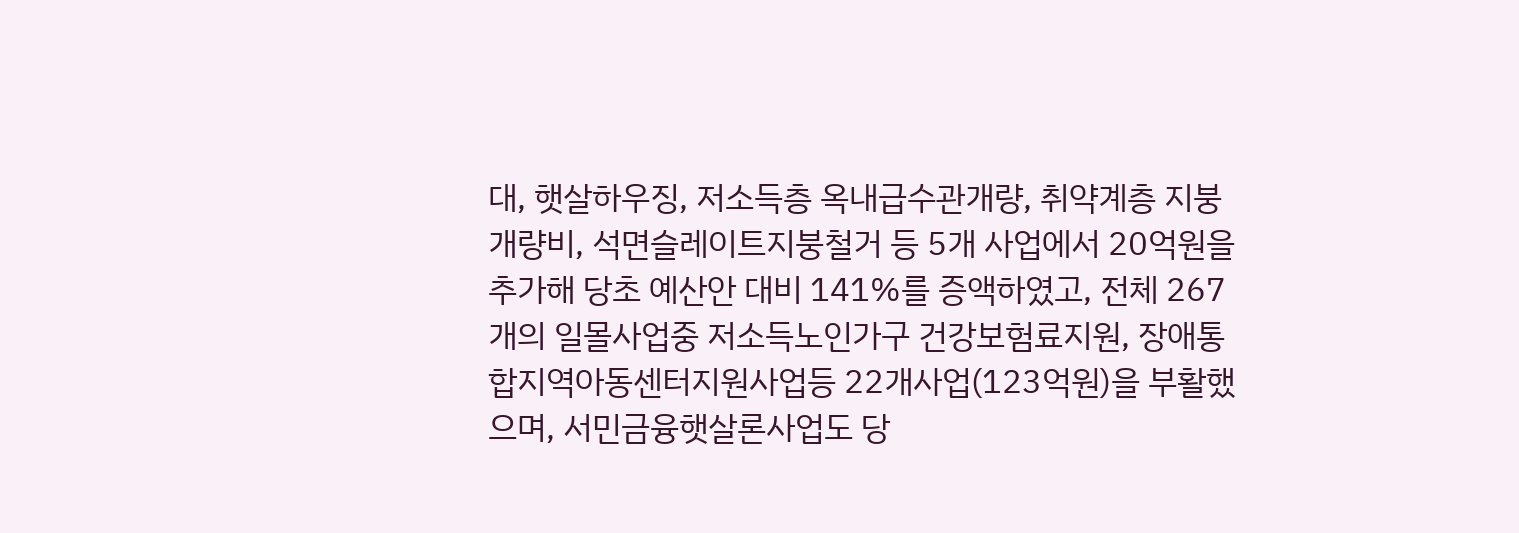대, 햇살하우징, 저소득층 옥내급수관개량, 취약계층 지붕개량비, 석면슬레이트지붕철거 등 5개 사업에서 20억원을 추가해 당초 예산안 대비 141%를 증액하였고, 전체 267개의 일몰사업중 저소득노인가구 건강보험료지원, 장애통합지역아동센터지원사업등 22개사업(123억원)을 부활했으며, 서민금융햇살론사업도 당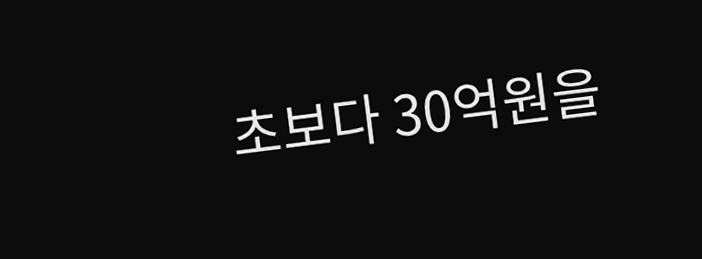초보다 30억원을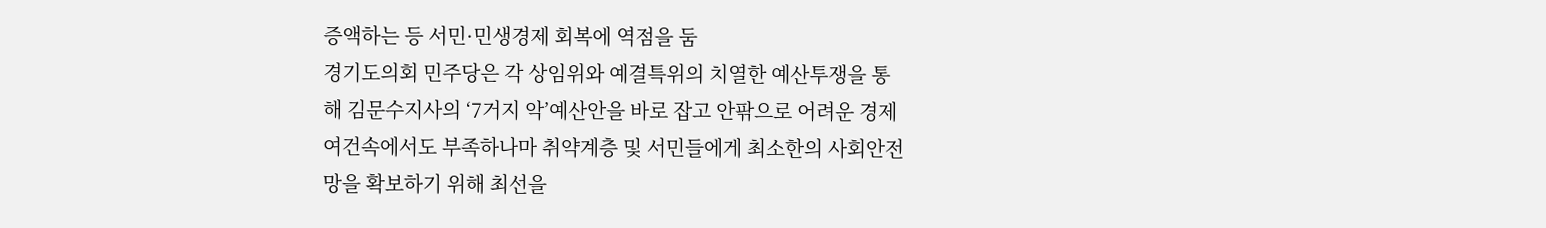증액하는 등 서민·민생경제 회복에 역점을 둠
경기도의회 민주당은 각 상임위와 예결특위의 치열한 예산투쟁을 통
해 김문수지사의 ‘7거지 악’예산안을 바로 잡고 안팎으로 어려운 경제
여건속에서도 부족하나마 취약계층 및 서민들에게 최소한의 사회안전
망을 확보하기 위해 최선을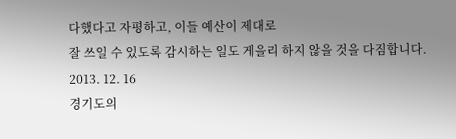다했다고 자평하고, 이들 예산이 제대로
잘 쓰일 수 있도록 감시하는 일도 게을리 하지 않을 것을 다짐합니다.
2013. 12. 16
경기도의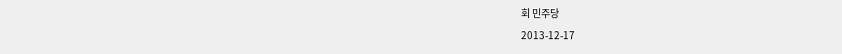회 민주당
2013-12-17